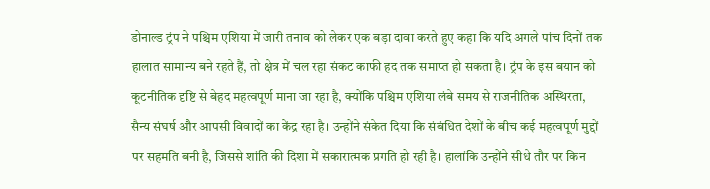डोनाल्ड ट्रंप ने पश्चिम एशिया में जारी तनाव को लेकर एक बड़ा दावा करते हुए कहा कि यदि अगले पांच दिनों तक हालात सामान्य बने रहते हैं, तो क्षेत्र में चल रहा संकट काफी हद तक समाप्त हो सकता है। ट्रंप के इस बयान को कूटनीतिक दृष्टि से बेहद महत्वपूर्ण माना जा रहा है, क्योंकि पश्चिम एशिया लंबे समय से राजनीतिक अस्थिरता, सैन्य संघर्ष और आपसी विवादों का केंद्र रहा है। उन्होंने संकेत दिया कि संबंधित देशों के बीच कई महत्वपूर्ण मुद्दों पर सहमति बनी है, जिससे शांति की दिशा में सकारात्मक प्रगति हो रही है। हालांकि उन्होंने सीधे तौर पर किन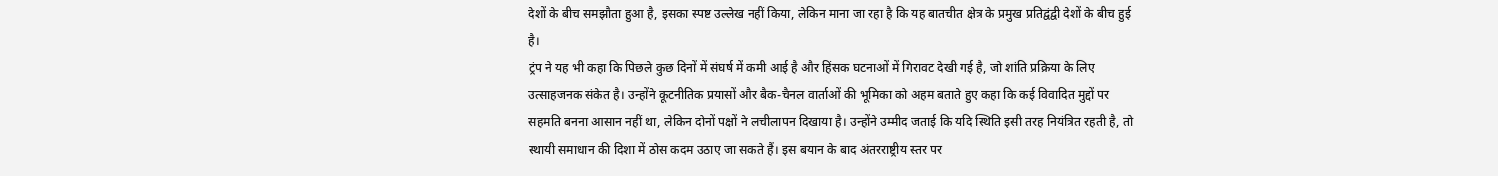देशों के बीच समझौता हुआ है, इसका स्पष्ट उल्लेख नहीं किया, लेकिन माना जा रहा है कि यह बातचीत क्षेत्र के प्रमुख प्रतिद्वंद्वी देशों के बीच हुई है।
ट्रंप ने यह भी कहा कि पिछले कुछ दिनों में संघर्ष में कमी आई है और हिंसक घटनाओं में गिरावट देखी गई है, जो शांति प्रक्रिया के लिए उत्साहजनक संकेत है। उन्होंने कूटनीतिक प्रयासों और बैक-चैनल वार्ताओं की भूमिका को अहम बताते हुए कहा कि कई विवादित मुद्दों पर सहमति बनना आसान नहीं था, लेकिन दोनों पक्षों ने लचीलापन दिखाया है। उन्होंने उम्मीद जताई कि यदि स्थिति इसी तरह नियंत्रित रहती है, तो स्थायी समाधान की दिशा में ठोस कदम उठाए जा सकते हैं। इस बयान के बाद अंतरराष्ट्रीय स्तर पर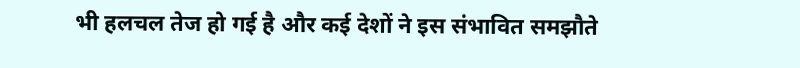भी हलचल तेज हो गई है और कई देशों ने इस संभावित समझौते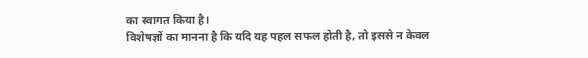का स्वागत किया है।
विशेषज्ञों का मानना है कि यदि यह पहल सफल होती है, तो इससे न केवल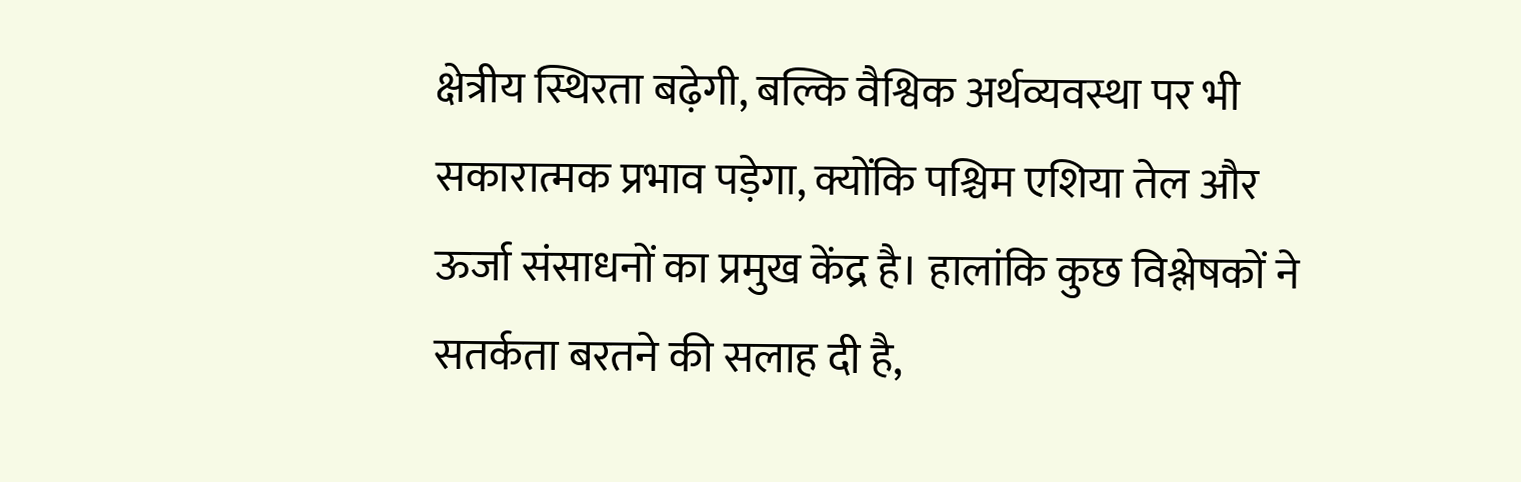क्षेत्रीय स्थिरता बढ़ेगी, बल्कि वैश्विक अर्थव्यवस्था पर भी सकारात्मक प्रभाव पड़ेगा, क्योंकि पश्चिम एशिया तेल और ऊर्जा संसाधनों का प्रमुख केंद्र है। हालांकि कुछ विश्लेषकों ने सतर्कता बरतने की सलाह दी है,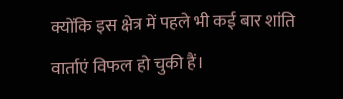क्योंकि इस क्षेत्र में पहले भी कई बार शांति वार्ताएं विफल हो चुकी हैं।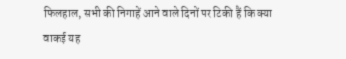फिलहाल, सभी की निगाहें आने वाले दिनों पर टिकी हैं कि क्या वाकई यह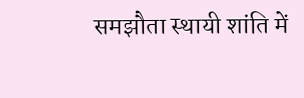समझौता स्थायी शांति में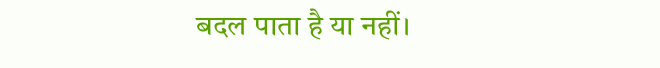बदल पाता है या नहीं।